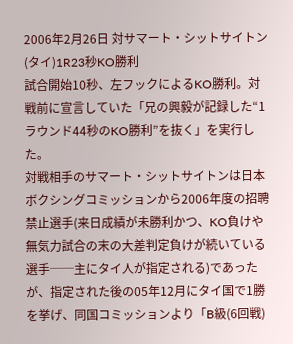2006年2月26日 対サマート・シットサイトン(タイ)1R23秒KO勝利
試合開始10秒、左フックによるKO勝利。対戦前に宣言していた「兄の興毅が記録した“1ラウンド44秒のKO勝利”を抜く」を実行した。
対戦相手のサマート・シットサイトンは日本ボクシングコミッションから2006年度の招聘禁止選手(来日成績が未勝利かつ、KO負けや無気力試合の末の大差判定負けが続いている選手──主にタイ人が指定される)であったが、指定された後の05年12月にタイ国で1勝を挙げ、同国コミッションより「B級(6回戦)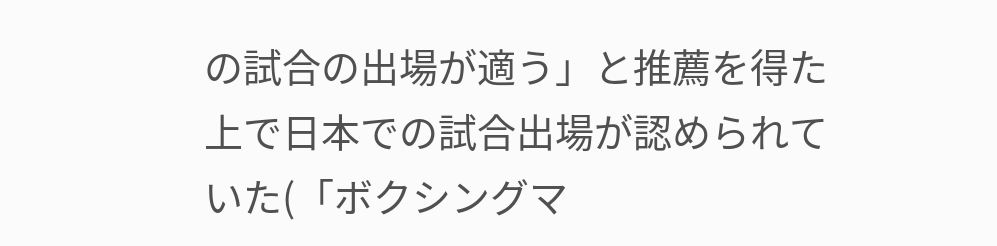の試合の出場が適う」と推薦を得た上で日本での試合出場が認められていた(「ボクシングマ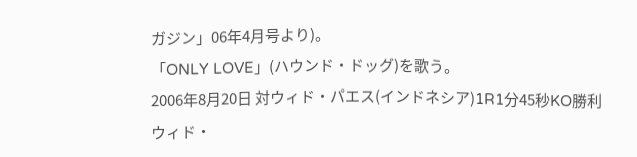ガジン」06年4月号より)。
「ONLY LOVE」(ハウンド・ドッグ)を歌う。
2006年8月20日 対ウィド・パエス(インドネシア)1R1分45秒KO勝利
ウィド・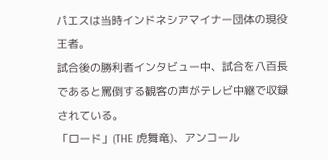パエスは当時インドネシアマイナー団体の現役王者。
試合後の勝利者インタビュー中、試合を八百長であると罵倒する観客の声がテレビ中継で収録されている。
「ロード」(THE 虎舞竜)、アンコール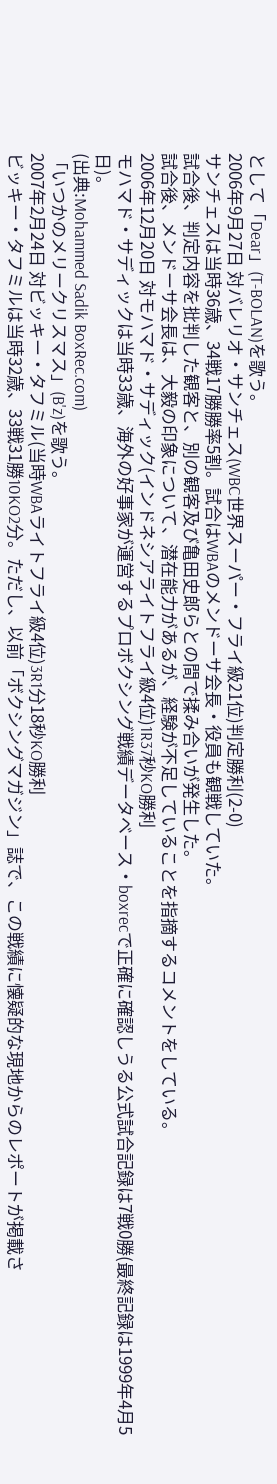として「Dear」(T-BOLAN)を歌う。
2006年9月27日 対バレリオ・サンチェス(WBC世界スーパー・フライ級21位)判定勝利(2-0)
サンチェスは当時36歳、34戦17勝勝率5割。試合はWBAのメンドーサ会長・役員も観戦していた。
試合後、判定内容を批判した観客と、別の観客及び亀田史郎らとの間で揉み合いが発生した。
試合後、メンドーサ会長は、大毅の印象について、潜在能力があるが、経験が不足していることを指摘するコメントをしている。
2006年12月20日 対モハマド・サディック(インドネシアライトフライ級4位)1R37秒KO勝利
モハマド・サディックは当時33歳、海外の好事家が運営するプロボクシング戦績データベース・boxrecで正確に確認しうる公式試合記録は7戦0勝(最終記録は1999年4月5日)。
(出典:Mohammed Sadik BoxRec.com)
「いつかのメリークリスマス」(B'z)を歌う。
2007年2月24日 対ビッキー・タフミル(当時WBAライトフライ級4位)3R1分18秒KO勝利
ビッキー・タフミルは当時32歳、33戦31勝10KO2分。ただし、以前「ボクシングマガジン」誌で、この戦績に懐疑的な現地からのレポートが掲載さ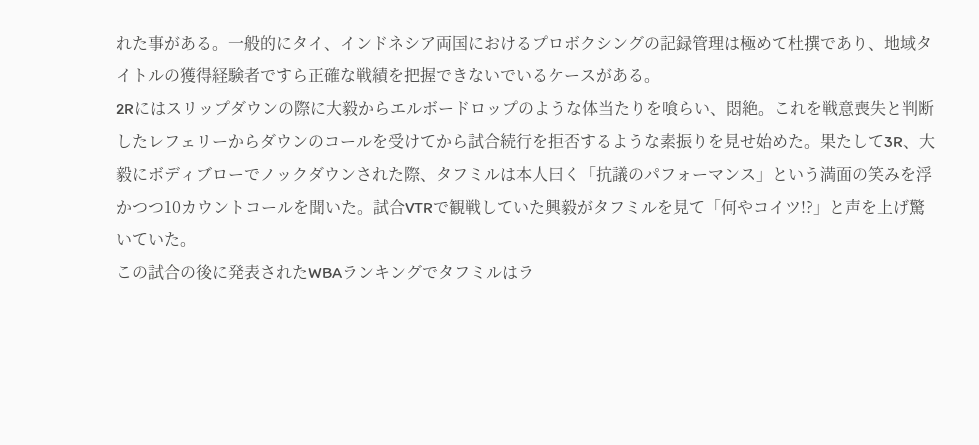れた事がある。一般的にタイ、インドネシア両国におけるプロボクシングの記録管理は極めて杜撰であり、地域タイトルの獲得経験者ですら正確な戦績を把握できないでいるケースがある。
2Rにはスリップダウンの際に大毅からエルボードロップのような体当たりを喰らい、悶絶。これを戦意喪失と判断したレフェリーからダウンのコールを受けてから試合続行を拒否するような素振りを見せ始めた。果たして3R、大毅にボディブローでノックダウンされた際、タフミルは本人曰く「抗議のパフォーマンス」という満面の笑みを浮かつつ10カウントコールを聞いた。試合VTRで観戦していた興毅がタフミルを見て「何やコイツ!?」と声を上げ驚いていた。
この試合の後に発表されたWBAランキングでタフミルはラ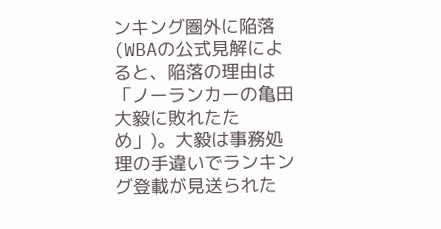ンキング圏外に陥落(WBAの公式見解によると、陥落の理由は「ノーランカーの亀田大毅に敗れたため」)。大毅は事務処理の手違いでランキング登載が見送られた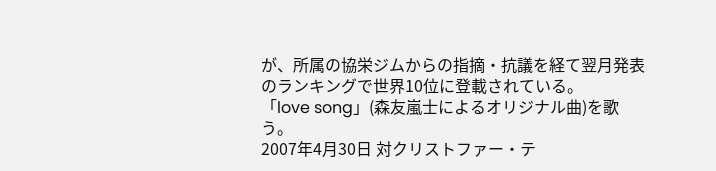が、所属の協栄ジムからの指摘・抗議を経て翌月発表のランキングで世界10位に登載されている。
「love song」(森友嵐士によるオリジナル曲)を歌う。
2007年4月30日 対クリストファー・テ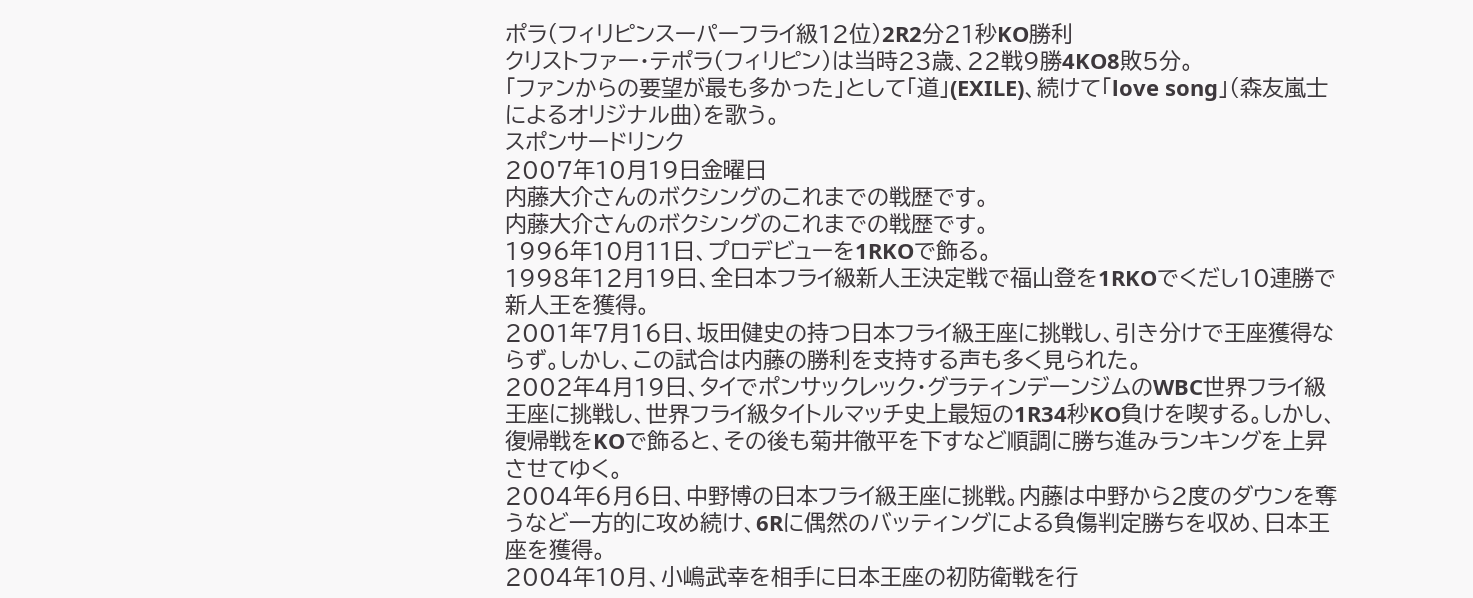ポラ(フィリピンスーパーフライ級12位)2R2分21秒KO勝利
クリストファー・テポラ(フィリピン)は当時23歳、22戦9勝4KO8敗5分。
「ファンからの要望が最も多かった」として「道」(EXILE)、続けて「love song」(森友嵐士によるオリジナル曲)を歌う。
スポンサードリンク
2007年10月19日金曜日
内藤大介さんのボクシングのこれまでの戦歴です。
内藤大介さんのボクシングのこれまでの戦歴です。
1996年10月11日、プロデビューを1RKOで飾る。
1998年12月19日、全日本フライ級新人王決定戦で福山登を1RKOでくだし10連勝で新人王を獲得。
2001年7月16日、坂田健史の持つ日本フライ級王座に挑戦し、引き分けで王座獲得ならず。しかし、この試合は内藤の勝利を支持する声も多く見られた。
2002年4月19日、タイでポンサックレック・グラティンデーンジムのWBC世界フライ級王座に挑戦し、世界フライ級タイトルマッチ史上最短の1R34秒KO負けを喫する。しかし、復帰戦をKOで飾ると、その後も菊井徹平を下すなど順調に勝ち進みランキングを上昇させてゆく。
2004年6月6日、中野博の日本フライ級王座に挑戦。内藤は中野から2度のダウンを奪うなど一方的に攻め続け、6Rに偶然のバッティングによる負傷判定勝ちを収め、日本王座を獲得。
2004年10月、小嶋武幸を相手に日本王座の初防衛戦を行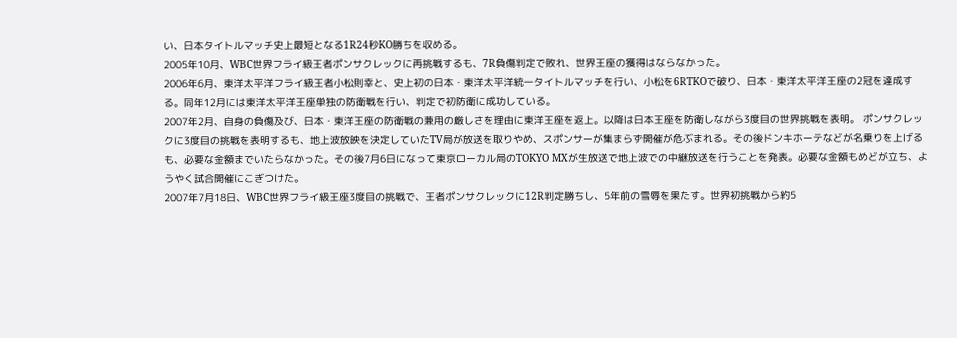い、日本タイトルマッチ史上最短となる1R24秒KO勝ちを収める。
2005年10月、WBC世界フライ級王者ポンサクレックに再挑戦するも、7R負傷判定で敗れ、世界王座の獲得はならなかった。
2006年6月、東洋太平洋フライ級王者小松則幸と、史上初の日本・東洋太平洋統一タイトルマッチを行い、小松を6RTKOで破り、日本・東洋太平洋王座の2冠を達成する。同年12月には東洋太平洋王座単独の防衛戦を行い、判定で初防衛に成功している。
2007年2月、自身の負傷及び、日本・東洋王座の防衛戦の兼用の厳しさを理由に東洋王座を返上。以降は日本王座を防衛しながら3度目の世界挑戦を表明。 ポンサクレックに3度目の挑戦を表明するも、地上波放映を決定していたTV局が放送を取りやめ、スポンサーが集まらず開催が危ぶまれる。その後ドンキホーテなどが名乗りを上げるも、必要な金額までいたらなかった。その後7月6日になって東京ローカル局のTOKYO MXが生放送で地上波での中継放送を行うことを発表。必要な金額もめどが立ち、ようやく試合開催にこぎつけた。
2007年7月18日、WBC世界フライ級王座3度目の挑戦で、王者ポンサクレックに12R判定勝ちし、5年前の雪辱を果たす。世界初挑戦から約5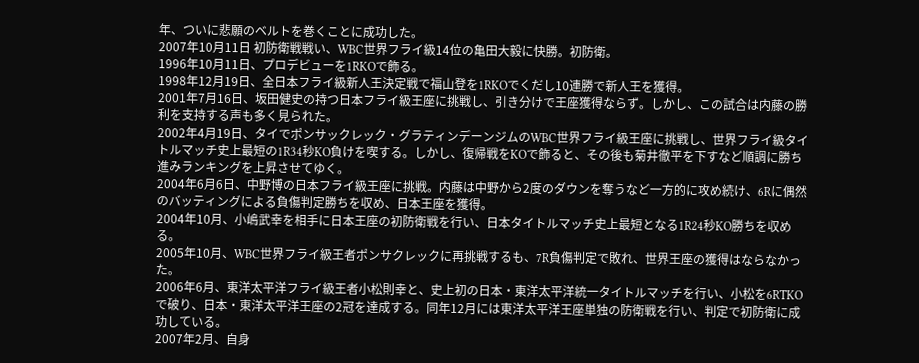年、ついに悲願のベルトを巻くことに成功した。
2007年10月11日 初防衛戦戦い、WBC世界フライ級14位の亀田大毅に快勝。初防衛。
1996年10月11日、プロデビューを1RKOで飾る。
1998年12月19日、全日本フライ級新人王決定戦で福山登を1RKOでくだし10連勝で新人王を獲得。
2001年7月16日、坂田健史の持つ日本フライ級王座に挑戦し、引き分けで王座獲得ならず。しかし、この試合は内藤の勝利を支持する声も多く見られた。
2002年4月19日、タイでポンサックレック・グラティンデーンジムのWBC世界フライ級王座に挑戦し、世界フライ級タイトルマッチ史上最短の1R34秒KO負けを喫する。しかし、復帰戦をKOで飾ると、その後も菊井徹平を下すなど順調に勝ち進みランキングを上昇させてゆく。
2004年6月6日、中野博の日本フライ級王座に挑戦。内藤は中野から2度のダウンを奪うなど一方的に攻め続け、6Rに偶然のバッティングによる負傷判定勝ちを収め、日本王座を獲得。
2004年10月、小嶋武幸を相手に日本王座の初防衛戦を行い、日本タイトルマッチ史上最短となる1R24秒KO勝ちを収める。
2005年10月、WBC世界フライ級王者ポンサクレックに再挑戦するも、7R負傷判定で敗れ、世界王座の獲得はならなかった。
2006年6月、東洋太平洋フライ級王者小松則幸と、史上初の日本・東洋太平洋統一タイトルマッチを行い、小松を6RTKOで破り、日本・東洋太平洋王座の2冠を達成する。同年12月には東洋太平洋王座単独の防衛戦を行い、判定で初防衛に成功している。
2007年2月、自身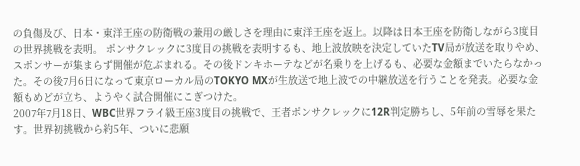の負傷及び、日本・東洋王座の防衛戦の兼用の厳しさを理由に東洋王座を返上。以降は日本王座を防衛しながら3度目の世界挑戦を表明。 ポンサクレックに3度目の挑戦を表明するも、地上波放映を決定していたTV局が放送を取りやめ、スポンサーが集まらず開催が危ぶまれる。その後ドンキホーテなどが名乗りを上げるも、必要な金額までいたらなかった。その後7月6日になって東京ローカル局のTOKYO MXが生放送で地上波での中継放送を行うことを発表。必要な金額もめどが立ち、ようやく試合開催にこぎつけた。
2007年7月18日、WBC世界フライ級王座3度目の挑戦で、王者ポンサクレックに12R判定勝ちし、5年前の雪辱を果たす。世界初挑戦から約5年、ついに悲願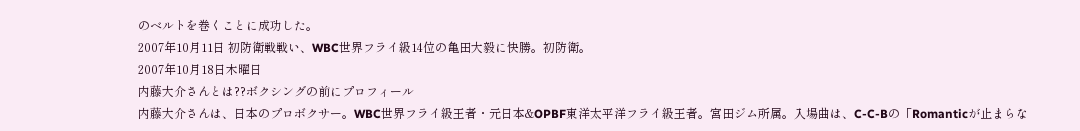のベルトを巻くことに成功した。
2007年10月11日 初防衛戦戦い、WBC世界フライ級14位の亀田大毅に快勝。初防衛。
2007年10月18日木曜日
内藤大介さんとは??ボクシングの前にプロフィール
内藤大介さんは、日本のプロボクサー。WBC世界フライ級王者・元日本&OPBF東洋太平洋フライ級王者。宮田ジム所属。入場曲は、C-C-Bの「Romanticが止まらな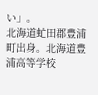い」。
北海道虻田郡豊浦町出身。北海道豊浦高等学校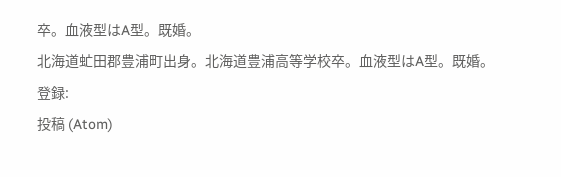卒。血液型はA型。既婚。
北海道虻田郡豊浦町出身。北海道豊浦高等学校卒。血液型はA型。既婚。
登録:
投稿 (Atom)